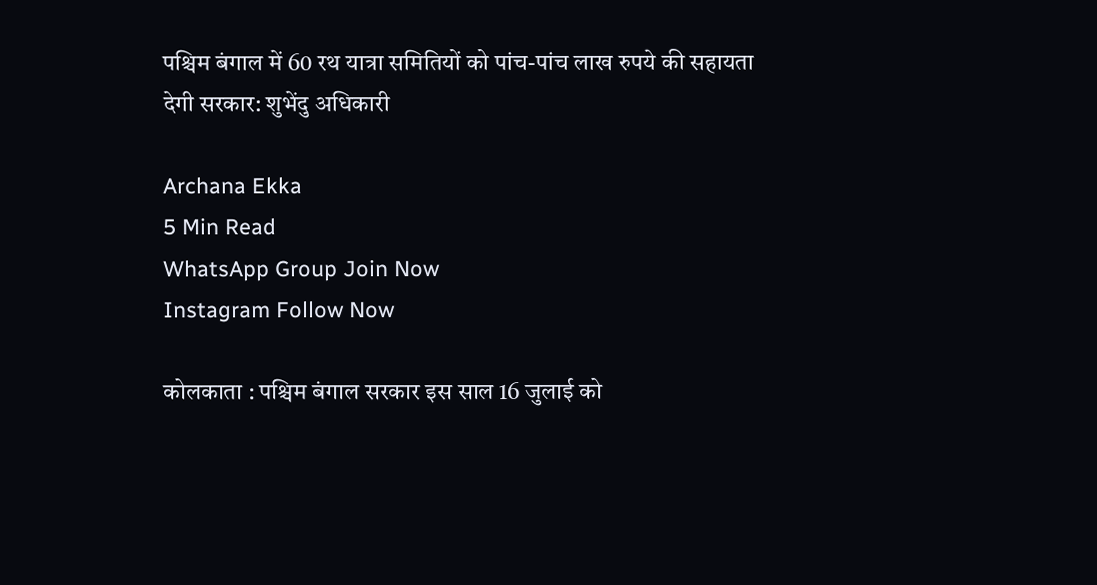पश्चिम बंगाल में 60 रथ यात्रा समितियों को पांच-पांच लाख रुपये की सहायता देगी सरकार: शुभेंदु अधिकारी

Archana Ekka
5 Min Read
WhatsApp Group Join Now
Instagram Follow Now

कोलकाता : पश्चिम बंगाल सरकार इस साल 16 जुलाई को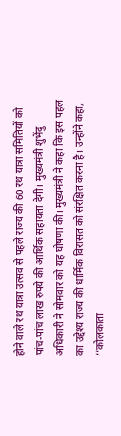होने वाले रथ यात्रा उत्सव से पहले राज्य की 60 रथ यात्रा समितियों को पांच-पांच लाख रुपये की आर्थिक सहायता देगी। मुख्यमंत्री शुभेंदु अधिकारी ने सोमवार को यह घोषणा की। मुख्यमंत्री ने कहा कि इस पहल का उद्देश्य राज्य की धार्मिक विरासत को संरक्षित करना है। उन्होंने कहा, ‘‘कोलकाता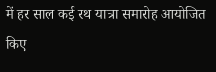में हर साल कई रथ यात्रा समारोह आयोजित किए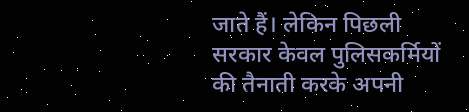जाते हैं। लेकिन पिछली सरकार केवल पुलिसकर्मियों की तैनाती करके अपनी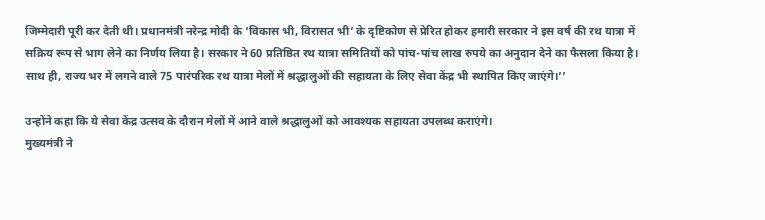जिम्मेदारी पूरी कर देती थी। प्रधानमंत्री नरेन्द्र मोदी के ‘विकास भी, विरासत भी’ के दृष्टिकोण से प्रेरित होकर हमारी सरकार ने इस वर्ष की रथ यात्रा में सक्रिय रूप से भाग लेने का निर्णय लिया है। सरकार ने 60 प्रतिष्ठित रथ यात्रा समितियों को पांच-पांच लाख रुपये का अनुदान देने का फैसला किया है। साथ ही, राज्य भर में लगने वाले 75 पारंपरिक रथ यात्रा मेलों में श्रद्धालुओं की सहायता के लिए सेवा केंद्र भी स्थापित किए जाएंगे।’’

उन्होंने कहा कि ये सेवा केंद्र उत्सव के दौरान मेलों में आने वाले श्रद्धालुओं को आवश्यक सहायता उपलब्ध कराएंगे।
मुख्यमंत्री ने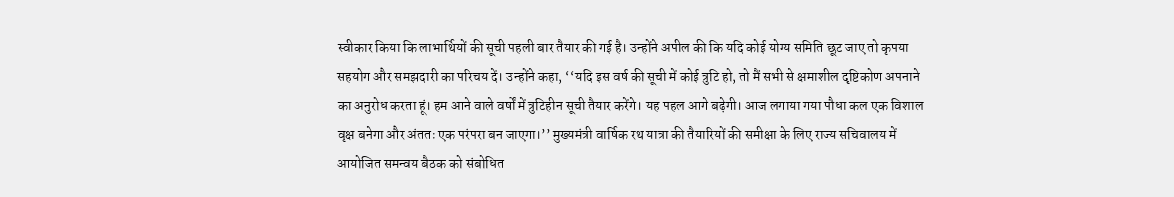स्वीकार किया कि लाभार्थियों की सूची पहली बार तैयार की गई है। उन्होंने अपील की कि यदि कोई योग्य समिति छूट जाए तो कृपया सहयोग और समझदारी का परिचय दें। उन्होंने कहा, ‘‘यदि इस वर्ष की सूची में कोई त्रुटि हो, तो मैं सभी से क्षमाशील दृष्टिकोण अपनाने का अनुरोध करता हूं। हम आने वाले वर्षों में त्रुटिहीन सूची तैयार करेंगे। यह पहल आगे बढ़ेगी। आज लगाया गया पौधा कल एक विशाल वृक्ष बनेगा और अंततः एक परंपरा बन जाएगा।’’ मुख्यमंत्री वार्षिक रथ यात्रा की तैयारियों की समीक्षा के लिए राज्य सचिवालय में आयोजित समन्वय बैठक को संबोधित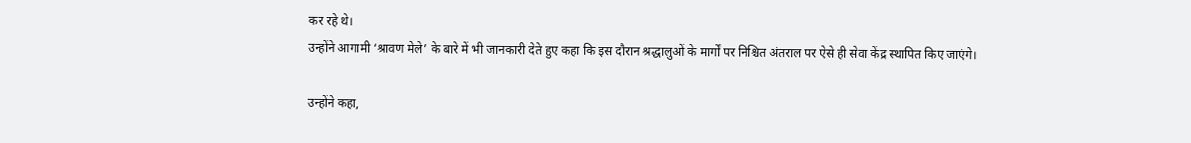कर रहे थे।
उन्होंने आगामी ‘श्रावण मेले’ के बारे में भी जानकारी देते हुए कहा कि इस दौरान श्रद्धालुओं के मार्गों पर निश्चित अंतराल पर ऐसे ही सेवा केंद्र स्थापित किए जाएंगे।

उन्होंने कहा,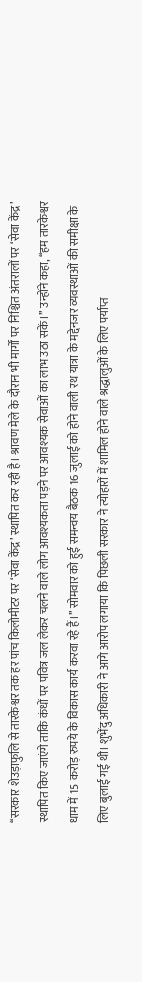‘‘सरकार शेउड़ाफुलि से तारकेश्वर तक हर पांच किलोमीटर पर ‘सेवा केंद्र’ स्थापित कर रही है। श्रावण मेले के दौरान भी मार्गों पर निश्चित अंतरालों पर ‘सेवा केंद्र’ स्थापित किए जाएंगे ताकि कंधों पर पवित्र जल लेकर चलने वाले लोग आवश्यकता पड़ने पर आवश्यक सेवाओं का लाभ उठा सकें।’’ उन्होंने कहा, ‘‘हम तारकेश्वर धाम में 15 करोड़ रुपये के विकास कार्य करवा रहे हैं।’’ सोमवार को हुई समन्वय बैठक 16 जुलाई को होने वाली रथ यात्रा के मद्देनजर व्यवस्थाओं की समीक्षा के लिए बुलाई गई थी। शुभेंदु अधिकारी ने आगे आरोप लगाया कि पिछली सरकार ने त्योहारों में शामिल होने वाले श्रद्धालुओं के लिए पर्याप्त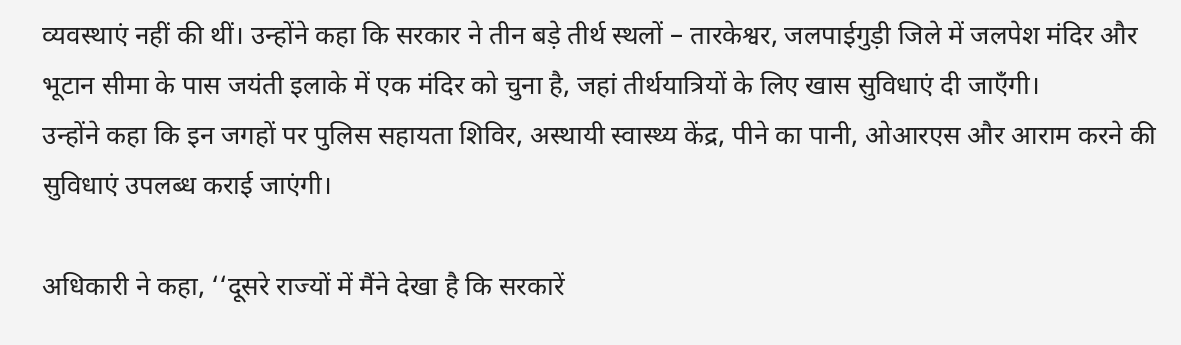व्यवस्थाएं नहीं की थीं। उन्होंने कहा कि सरकार ने तीन बड़े तीर्थ स्थलों – तारकेश्वर, जलपाईगुड़ी जिले में जलपेश मंदिर और भूटान सीमा के पास जयंती इलाके में एक मंदिर को चुना है, जहां तीर्थयात्रियों के लिए खास सुविधाएं दी जाएँगी।
उन्होंने कहा कि इन जगहों पर पुलिस सहायता शिविर, अस्थायी स्वास्थ्य केंद्र, पीने का पानी, ओआरएस और आराम करने की सुविधाएं उपलब्ध कराई जाएंगी।

अधिकारी ने कहा, ‘‘दूसरे राज्यों में मैंने देखा है कि सरकारें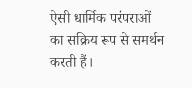ऐसी धार्मिक परंपराओं का सक्रिय रूप से समर्थन करती हैं।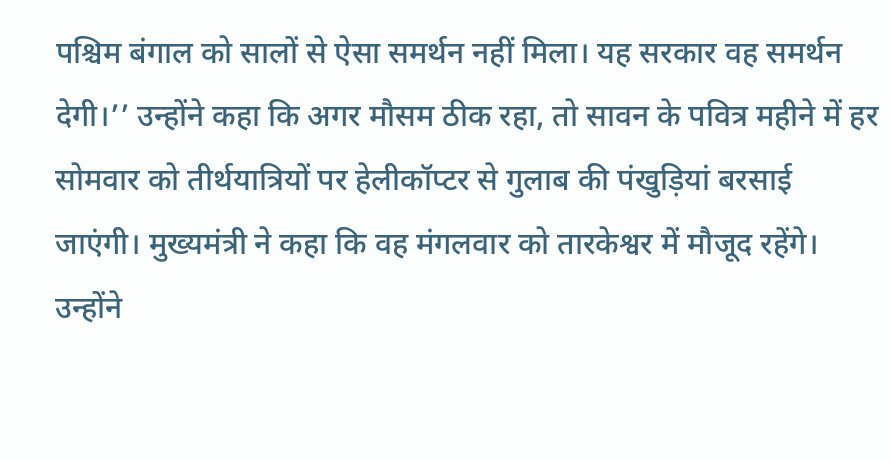पश्चिम बंगाल को सालों से ऐसा समर्थन नहीं मिला। यह सरकार वह समर्थन देगी।’’ उन्होंने कहा कि अगर मौसम ठीक रहा, तो सावन के पवित्र महीने में हर सोमवार को तीर्थयात्रियों पर हेलीकॉप्टर से गुलाब की पंखुड़ियां बरसाई जाएंगी। मुख्यमंत्री ने कहा कि वह मंगलवार को तारकेश्वर में मौजूद रहेंगे। उन्होंने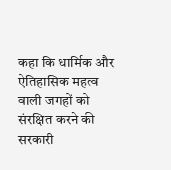कहा कि धार्मिक और ऐतिहासिक महत्व वाली जगहों को संरक्षित करने की सरकारी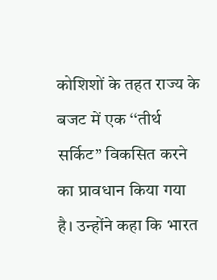कोशिशों के तहत राज्य के बजट में एक ‘‘तीर्थ सर्किट’’ विकसित करने का प्रावधान किया गया है। उन्होंने कहा कि भारत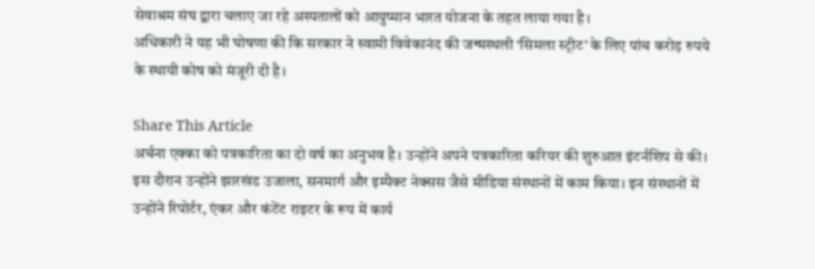सेवाश्रम संघ द्वारा चलाए जा रहे अस्पतालों को आयुष्मान भारत योजना के तहत लाया गया है।
अधिकारी ने यह भी घोषणा की कि सरकार ने स्वामी विवेकानंद की जन्मस्थली ‘सिमला स्ट्रीट’ के लिए पांच करोड़ रुपये के स्थायी कोष को मंजूरी दी है।

Share This Article
अर्चना एक्का को पत्रकारिता का दो वर्ष का अनुभव है। उन्होंने अपने पत्रकारिता करियर की शुरुआत इंटर्नशिप से की। इस दौरान उन्होंने झारखंड उजाला, सनमार्ग और इम्पैक्ट नेक्सस जैसे मीडिया संस्थानों में काम किया। इन संस्थानों में उन्होंने रिपोर्टर, एंकर और कंटेंट राइटर के रूप में कार्य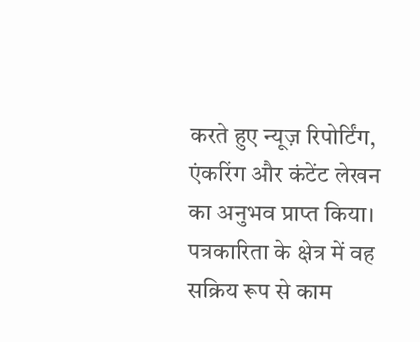करते हुए न्यूज़ रिपोर्टिंग, एंकरिंग और कंटेंट लेखन का अनुभव प्राप्त किया। पत्रकारिता के क्षेत्र में वह सक्रिय रूप से काम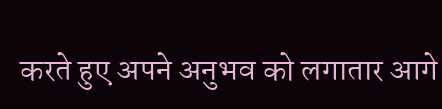करते हुए अपने अनुभव को लगातार आगे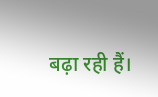बढ़ा रही हैं।